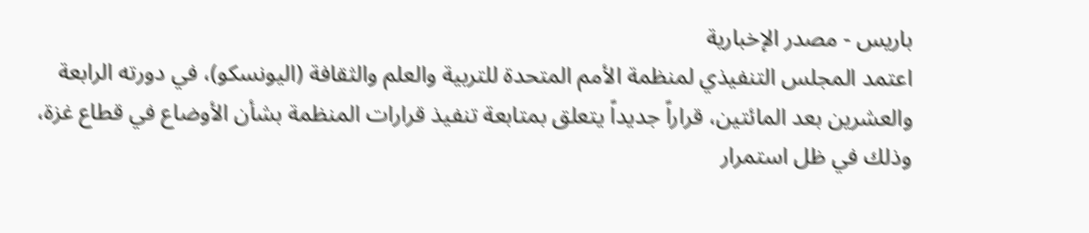باريس - مصدر الإخبارية
اعتمد المجلس التنفيذي لمنظمة الأمم المتحدة للتربية والعلم والثقافة (اليونسكو)، في دورته الرابعة والعشرين بعد المائتين، قراراً جديداً يتعلق بمتابعة تنفيذ قرارات المنظمة بشأن الأوضاع في قطاع غزة، وذلك في ظل استمرار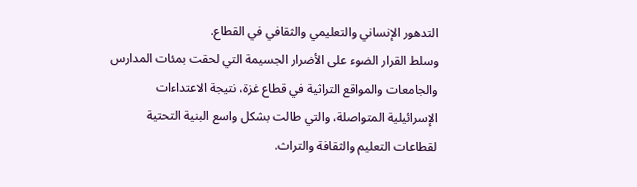التدهور الإنساني والتعليمي والثقافي في القطاع.
وسلط القرار الضوء على الأضرار الجسيمة التي لحقت بمئات المدارس والجامعات والمواقع التراثية في قطاع غزة، نتيجة الاعتداءات الإسرائيلية المتواصلة، والتي طالت بشكل واسع البنية التحتية لقطاعات التعليم والثقافة والتراث.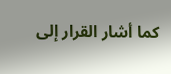كما أشار القرار إلى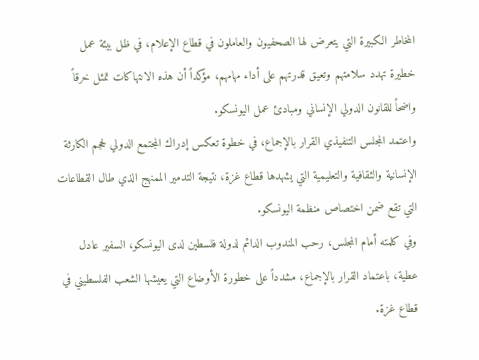المخاطر الكبيرة التي يتعرض لها الصحفيون والعاملون في قطاع الإعلام، في ظل بيئة عمل خطيرة تهدد سلامتهم وتعيق قدرتهم على أداء مهامهم، مؤكداً أن هذه الانتهاكات تمثل خرقاً واضحاً للقانون الدولي الإنساني ومبادئ عمل اليونسكو.
واعتمد المجلس التنفيذي القرار بالإجماع، في خطوة تعكس إدراك المجتمع الدولي لحجم الكارثة الإنسانية والثقافية والتعليمية التي يشهدها قطاع غزة، نتيجة التدمير الممنهج الذي طال القطاعات التي تقع ضمن اختصاص منظمة اليونسكو.
وفي كلمته أمام المجلس، رحب المندوب الدائم لدولة فلسطين لدى اليونسكو، السفير عادل عطية، باعتماد القرار بالإجماع، مشدداً على خطورة الأوضاع التي يعيشها الشعب الفلسطيني في قطاع غزة.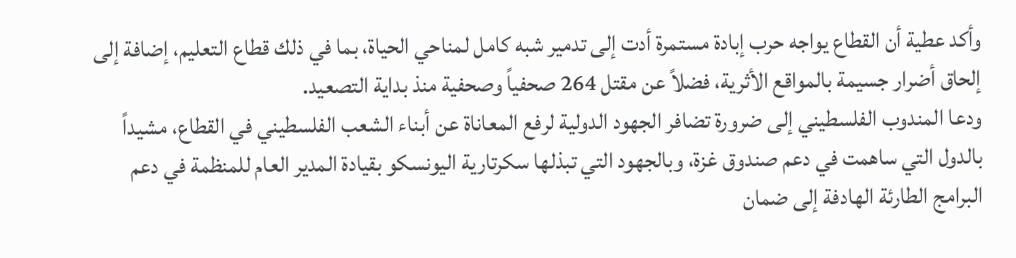وأكد عطية أن القطاع يواجه حرب إبادة مستمرة أدت إلى تدمير شبه كامل لمناحي الحياة، بما في ذلك قطاع التعليم، إضافة إلى إلحاق أضرار جسيمة بالمواقع الأثرية، فضلاً عن مقتل 264 صحفياً وصحفية منذ بداية التصعيد.
ودعا المندوب الفلسطيني إلى ضرورة تضافر الجهود الدولية لرفع المعاناة عن أبناء الشعب الفلسطيني في القطاع، مشيداً بالدول التي ساهمت في دعم صندوق غزة، وبالجهود التي تبذلها سكرتارية اليونسكو بقيادة المدير العام للمنظمة في دعم البرامج الطارئة الهادفة إلى ضمان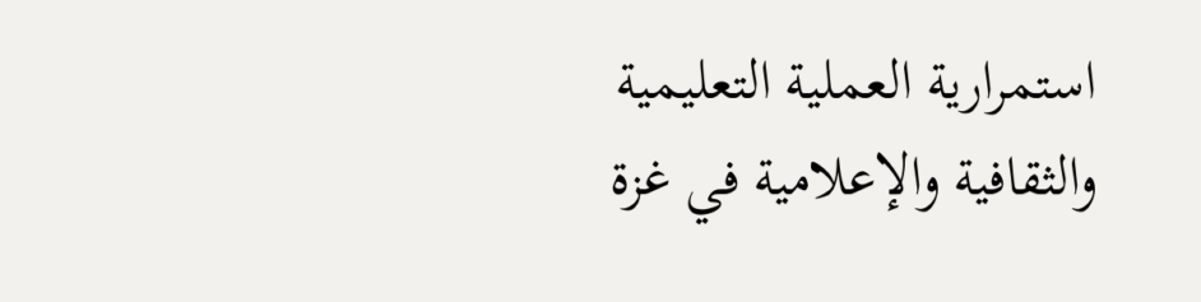استمرارية العملية التعليمية والثقافية والإعلامية في غزة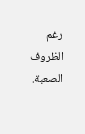رغم الظروف الصعبة.